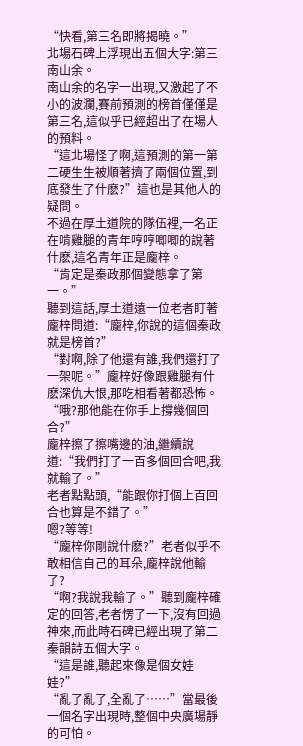“快看,第三名即將揭曉。”
北場石碑上浮現出五個大字:第三南山余。
南山余的名字一出現,又激起了不小的波瀾,賽前預測的榜首僅僅是第三名,這似乎已經超出了在場人的預料。
“這北場怪了啊,這預測的第一第二硬生生被順著擠了兩個位置,到底發生了什麽?”這也是其他人的疑問。
不過在厚土道院的隊伍裡,一名正在啃雞腿的青年哼哼唧唧的說著什麽,這名青年正是龐梓。
“肯定是秦政那個變態拿了第一。”
聽到這話,厚土道遠一位老者盯著龐梓問道:“龐梓,你說的這個秦政就是榜首?”
“對啊,除了他還有誰,我們還打了一架呢。”龐梓好像跟雞腿有什麽深仇大恨,那吃相看著都恐怖。
“哦?那他能在你手上撐幾個回合?”
龐梓擦了擦嘴邊的油,繼續說道:“我們打了一百多個回合吧,我就輸了。”
老者點點頭,“能跟你打個上百回合也算是不錯了。”
嗯?等等!
“龐梓你剛說什麽?”老者似乎不敢相信自己的耳朵,龐梓說他輸了?
“啊?我說我輸了。”聽到龐梓確定的回答,老者愣了一下,沒有回過神來,而此時石碑已經出現了第二秦韻詩五個大字。
“這是誰,聽起來像是個女娃娃?”
“亂了亂了,全亂了……”當最後一個名字出現時,整個中央廣場靜的可怕。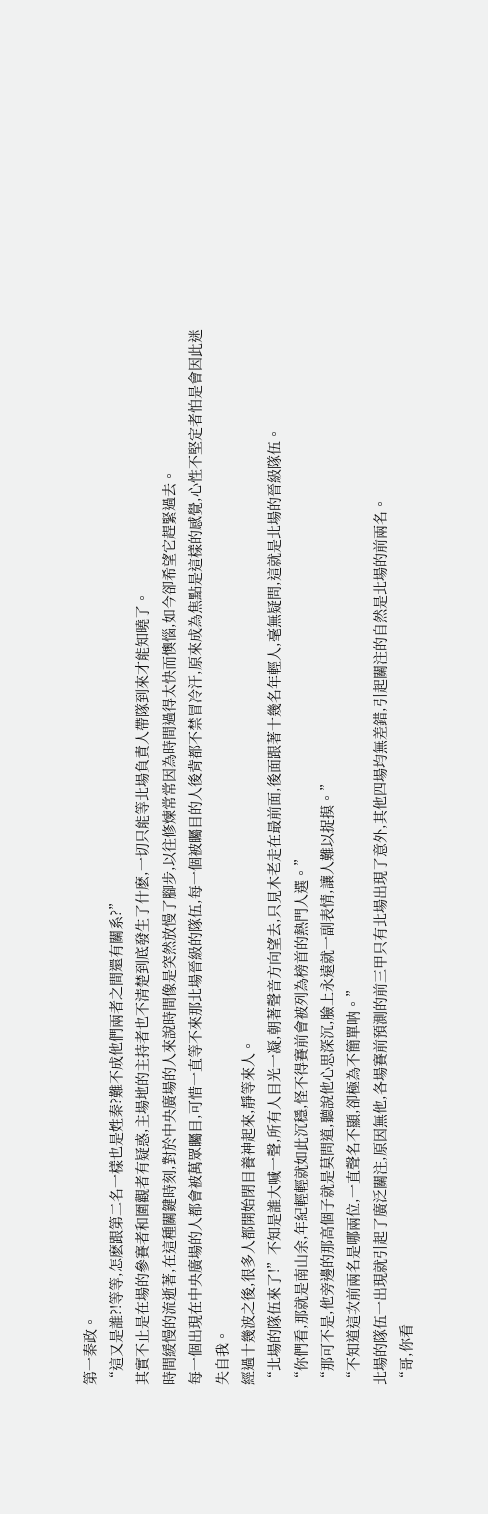第一秦政。
“這又是誰?!等等,怎麽跟第二名一樣也是姓秦?難不成他們兩者之間還有關系?”
其實不止是在場的參賽者和圍觀者有疑惑,主場地的主持者也不清楚到底發生了什麽,一切只能等北場負責人帶隊到來才能知曉了。
時間緩慢的流逝著,在這種關鍵時刻,對於中央廣場的人來說時間像是突然放慢了腳步,以往修煉常常因為時間過得太快而懊惱,如今卻希望它趕緊過去。
每一個出現在中央廣場的人都會被萬眾矚目,可惜一直等不來那北場晉級的隊伍,每一個被矚目的人後背都不禁冒冷汗,原來成為焦點是這樣的感覺,心性不堅定者怕是會因此迷失自我。
經過十幾波之後,很多人都開始閉目養神起來,靜等來人。
“北場的隊伍來了!”不知是誰大喊一聲,所有人目光一凝,朝著聲音方向望去,只見木老走在最前面,後面跟著十幾名年輕人,毫無疑問,這就是北場的晉級隊伍。
“你們看,那就是南山余,年紀輕輕就如此沉穩,怪不得賽前會被列為榜首的熱門人選。”
“那可不是,他旁邊的那高個子就是莫問道,聽說他心思深沉,臉上永遠就一副表情,讓人難以捉摸。”
“不知道這次前兩名是哪兩位,一直聲名不顯,卻極為不簡單呐。”
北場的隊伍一出現就引起了廣泛關注,原因無他,各場賽前預測的前三甲只有北場出現了意外,其他四場均無差錯,引起關注的自然是北場的前兩名。
“哥,你看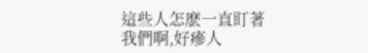這些人怎麽一直盯著我們啊,好瘮人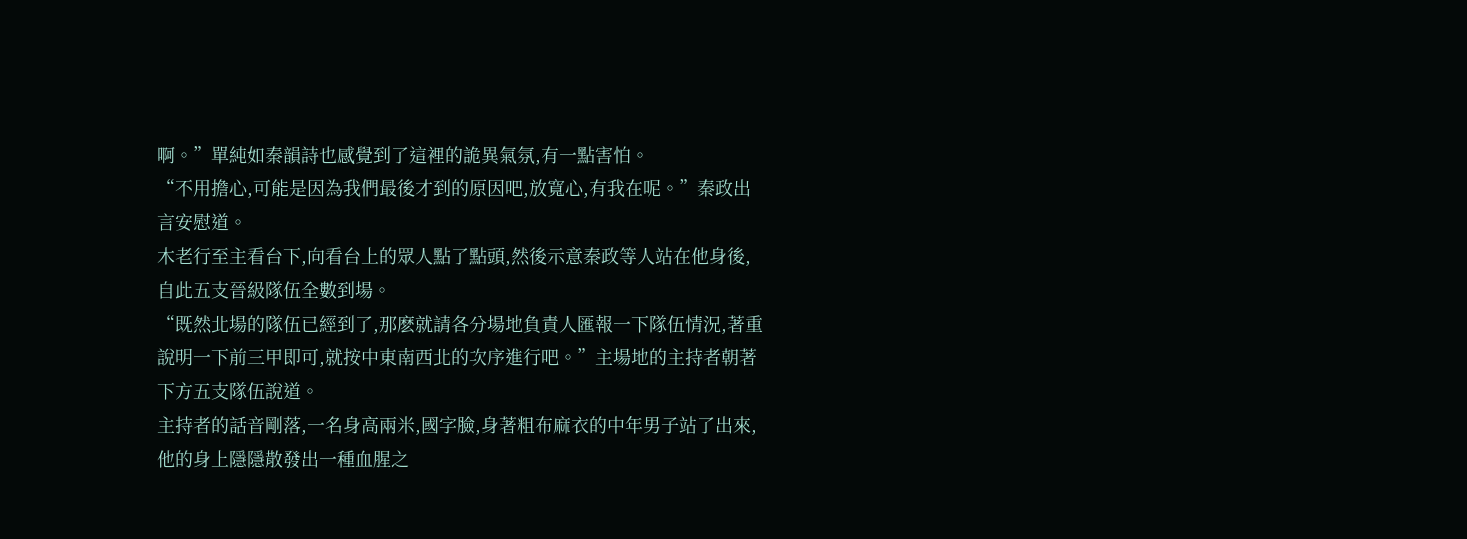啊。”單純如秦韻詩也感覺到了這裡的詭異氣氛,有一點害怕。
“不用擔心,可能是因為我們最後才到的原因吧,放寬心,有我在呢。”秦政出言安慰道。
木老行至主看台下,向看台上的眾人點了點頭,然後示意秦政等人站在他身後,自此五支晉級隊伍全數到場。
“既然北場的隊伍已經到了,那麽就請各分場地負責人匯報一下隊伍情況,著重說明一下前三甲即可,就按中東南西北的次序進行吧。”主場地的主持者朝著下方五支隊伍說道。
主持者的話音剛落,一名身高兩米,國字臉,身著粗布麻衣的中年男子站了出來,他的身上隱隱散發出一種血腥之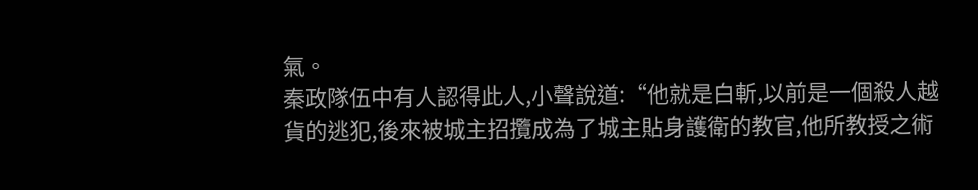氣。
秦政隊伍中有人認得此人,小聲說道:“他就是白斬,以前是一個殺人越貨的逃犯,後來被城主招攬成為了城主貼身護衛的教官,他所教授之術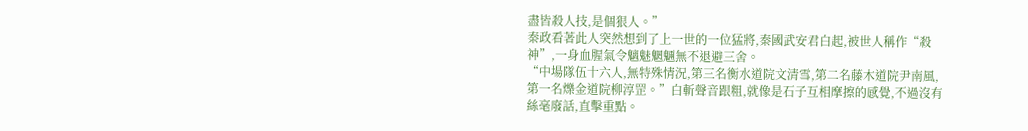盡皆殺人技,是個狠人。”
秦政看著此人突然想到了上一世的一位猛將,秦國武安君白起,被世人稱作“殺神”,一身血腥氣令魑魅魍魎無不退避三舍。
“中場隊伍十六人,無特殊情況,第三名衡水道院文清雪,第二名藤木道院尹南風,第一名爍金道院柳淳罡。”白斬聲音跟粗,就像是石子互相摩擦的感覺,不過沒有絲毫廢話,直擊重點。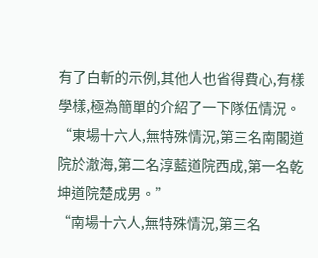有了白斬的示例,其他人也省得費心,有樣學樣,極為簡單的介紹了一下隊伍情況。
“東場十六人,無特殊情況,第三名南閣道院於澈海,第二名淳藍道院西成,第一名乾坤道院楚成男。”
“南場十六人,無特殊情況,第三名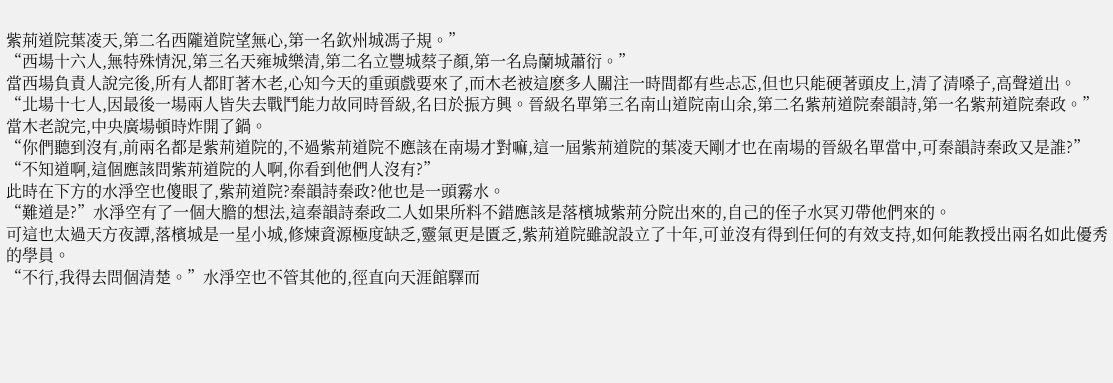紫荊道院葉凌天,第二名西隴道院望無心,第一名欽州城馮子規。”
“西場十六人,無特殊情況,第三名天雍城樂清,第二名立豐城蔡子顏,第一名烏蘭城蕭衍。”
當西場負責人說完後,所有人都盯著木老,心知今天的重頭戲要來了,而木老被這麽多人關注一時間都有些忐忑,但也只能硬著頭皮上,清了清嗓子,高聲道出。
“北場十七人,因最後一場兩人皆失去戰鬥能力故同時晉級,名曰於振方興。晉級名單第三名南山道院南山余,第二名紫荊道院秦韻詩,第一名紫荊道院秦政。”當木老說完,中央廣場頓時炸開了鍋。
“你們聽到沒有,前兩名都是紫荊道院的,不過紫荊道院不應該在南場才對嘛,這一屆紫荊道院的葉凌天剛才也在南場的晉級名單當中,可秦韻詩秦政又是誰?”
“不知道啊,這個應該問紫荊道院的人啊,你看到他們人沒有?”
此時在下方的水淨空也傻眼了,紫荊道院?秦韻詩秦政?他也是一頭霧水。
“難道是?”水淨空有了一個大膽的想法,這秦韻詩秦政二人如果所料不錯應該是落檳城紫荊分院出來的,自己的侄子水冥刃帶他們來的。
可這也太過天方夜譚,落檳城是一星小城,修煉資源極度缺乏,靈氣更是匱乏,紫荊道院雖說設立了十年,可並沒有得到任何的有效支持,如何能教授出兩名如此優秀的學員。
“不行,我得去問個清楚。”水淨空也不管其他的,徑直向天涯館驛而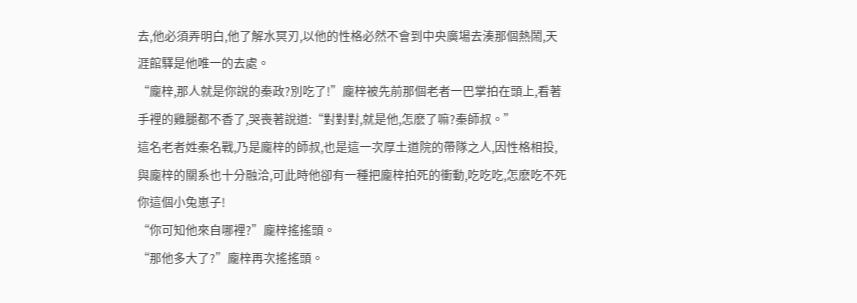去,他必須弄明白,他了解水冥刃,以他的性格必然不會到中央廣場去湊那個熱鬧,天涯館驛是他唯一的去處。
“龐梓,那人就是你說的秦政?別吃了!”龐梓被先前那個老者一巴掌拍在頭上,看著手裡的雞腿都不香了,哭喪著說道:“對對對,就是他,怎麽了嘛?秦師叔。”
這名老者姓秦名戰,乃是龐梓的師叔,也是這一次厚土道院的帶隊之人,因性格相投,與龐梓的關系也十分融洽,可此時他卻有一種把龐梓拍死的衝動,吃吃吃,怎麽吃不死你這個小兔崽子!
“你可知他來自哪裡?”龐梓搖搖頭。
“那他多大了?”龐梓再次搖搖頭。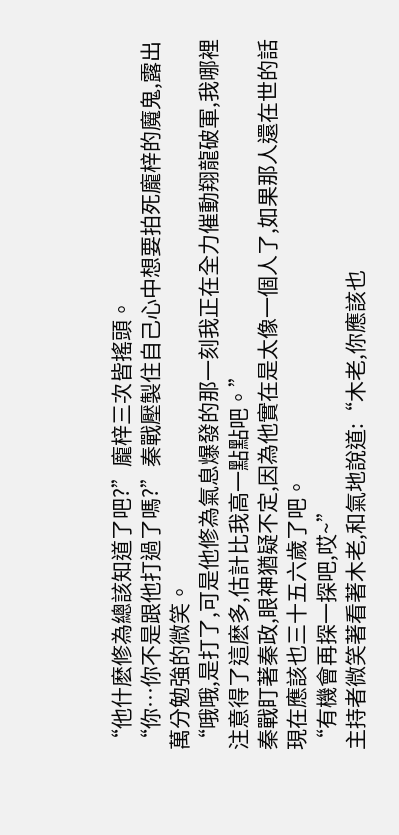“他什麽修為總該知道了吧?”龐梓三次皆搖頭。
“你…你不是跟他打過了嗎?”秦戰壓製住自己心中想要拍死龐梓的魔鬼,露出萬分勉強的微笑。
“哦哦,是打了,可是他修為氣息爆發的那一刻我正在全力催動翔龍破軍,我哪裡注意得了這麽多,估計比我高一點點吧。”
秦戰盯著秦政,眼神猶疑不定,因為他實在是太像一個人了,如果那人還在世的話現在應該也三十五六歲了吧。
“有機會再探一探吧,哎~”
主持者微笑著看著木老,和氣地說道:“木老,你應該也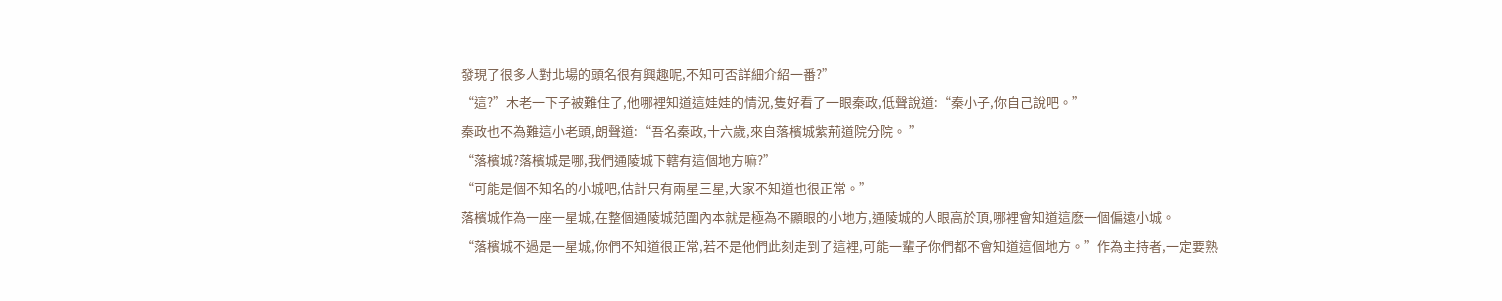發現了很多人對北場的頭名很有興趣呢,不知可否詳細介紹一番?”
“這?”木老一下子被難住了,他哪裡知道這娃娃的情況,隻好看了一眼秦政,低聲說道:“秦小子,你自己說吧。”
秦政也不為難這小老頭,朗聲道:“吾名秦政,十六歲,來自落檳城紫荊道院分院。 ”
“落檳城?落檳城是哪,我們通陵城下轄有這個地方嘛?”
“可能是個不知名的小城吧,估計只有兩星三星,大家不知道也很正常。”
落檳城作為一座一星城,在整個通陵城范圍內本就是極為不顯眼的小地方,通陵城的人眼高於頂,哪裡會知道這麽一個偏遠小城。
“落檳城不過是一星城,你們不知道很正常,若不是他們此刻走到了這裡,可能一輩子你們都不會知道這個地方。”作為主持者,一定要熟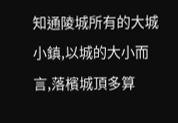知通陵城所有的大城小鎮,以城的大小而言,落檳城頂多算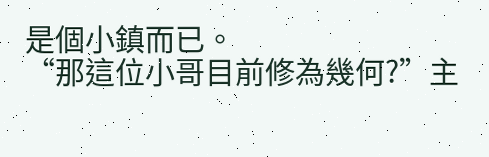是個小鎮而已。
“那這位小哥目前修為幾何?”主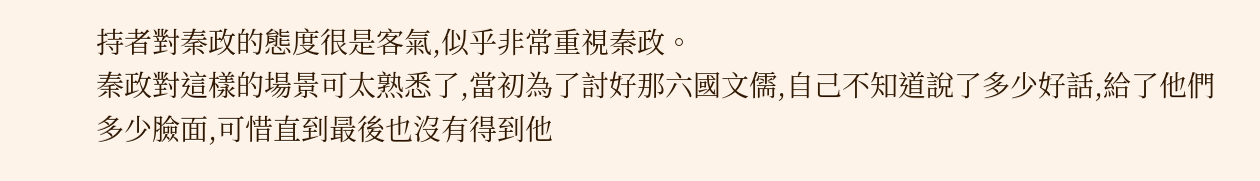持者對秦政的態度很是客氣,似乎非常重視秦政。
秦政對這樣的場景可太熟悉了,當初為了討好那六國文儒,自己不知道說了多少好話,給了他們多少臉面,可惜直到最後也沒有得到他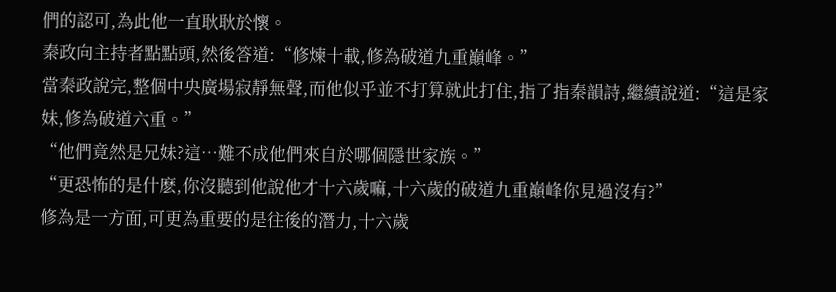們的認可,為此他一直耿耿於懷。
秦政向主持者點點頭,然後答道:“修煉十載,修為破道九重巔峰。”
當秦政說完,整個中央廣場寂靜無聲,而他似乎並不打算就此打住,指了指秦韻詩,繼續說道:“這是家妹,修為破道六重。”
“他們竟然是兄妹?這…難不成他們來自於哪個隱世家族。”
“更恐怖的是什麽,你沒聽到他說他才十六歲嘛,十六歲的破道九重巔峰你見過沒有?”
修為是一方面,可更為重要的是往後的潛力,十六歲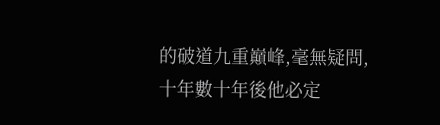的破道九重巔峰,毫無疑問,十年數十年後他必定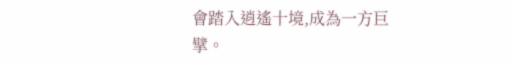會踏入逍遙十境,成為一方巨擘。